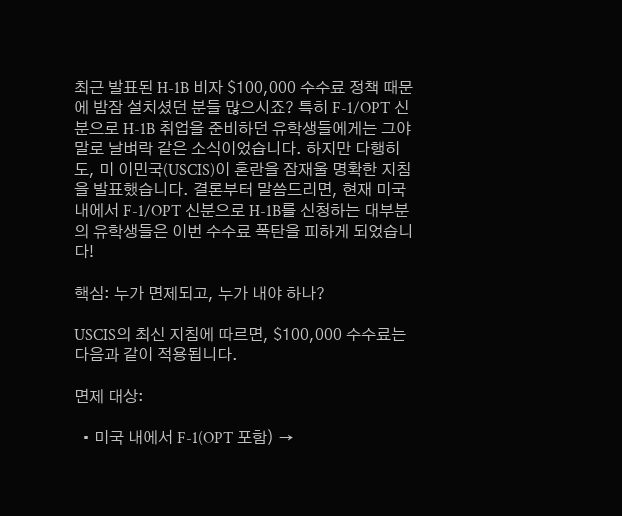최근 발표된 H-1B 비자 $100,000 수수료 정책 때문에 밤잠 설치셨던 분들 많으시죠? 특히 F-1/OPT 신분으로 H-1B 취업을 준비하던 유학생들에게는 그야말로 날벼락 같은 소식이었습니다. 하지만 다행히도, 미 이민국(USCIS)이 혼란을 잠재울 명확한 지침을 발표했습니다. 결론부터 말씀드리면, 현재 미국 내에서 F-1/OPT 신분으로 H-1B를 신청하는 대부분의 유학생들은 이번 수수료 폭탄을 피하게 되었습니다!

핵심: 누가 면제되고, 누가 내야 하나?

USCIS의 최신 지침에 따르면, $100,000 수수료는 다음과 같이 적용됩니다.

면제 대상:

  • 미국 내에서 F-1(OPT 포함) →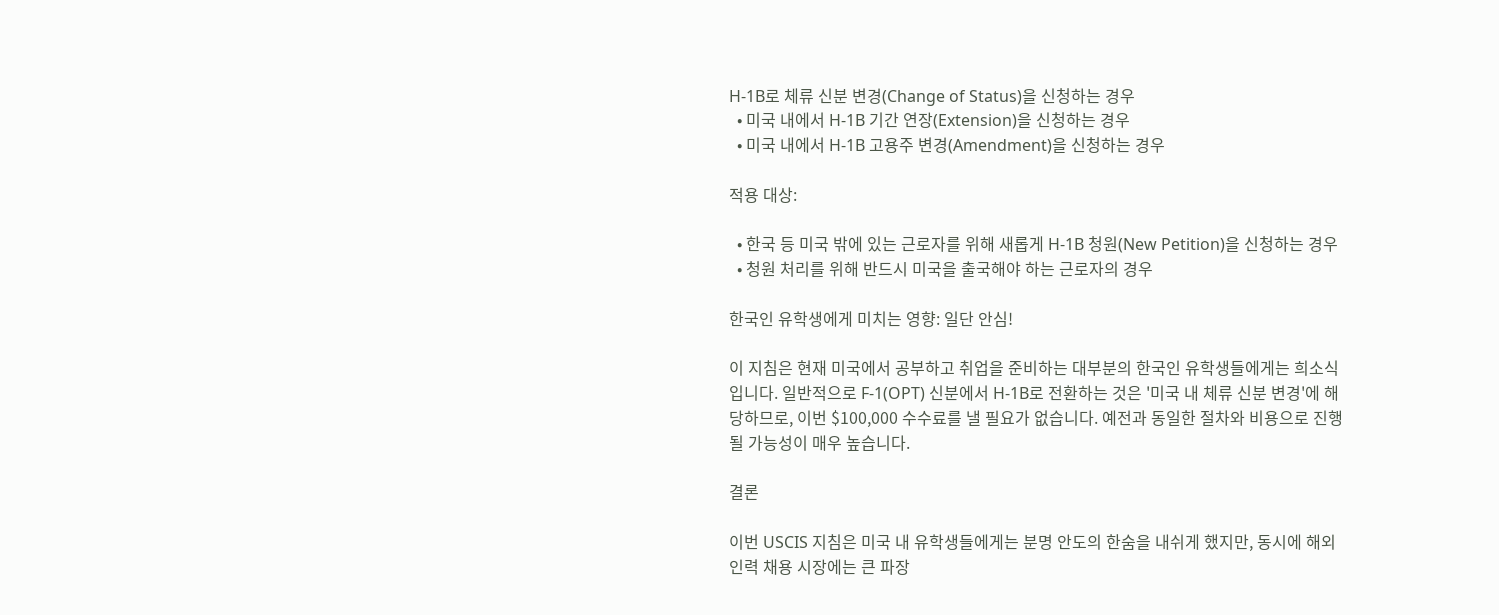H-1B로 체류 신분 변경(Change of Status)을 신청하는 경우
  • 미국 내에서 H-1B 기간 연장(Extension)을 신청하는 경우
  • 미국 내에서 H-1B 고용주 변경(Amendment)을 신청하는 경우

적용 대상:

  • 한국 등 미국 밖에 있는 근로자를 위해 새롭게 H-1B 청원(New Petition)을 신청하는 경우
  • 청원 처리를 위해 반드시 미국을 출국해야 하는 근로자의 경우

한국인 유학생에게 미치는 영향: 일단 안심!

이 지침은 현재 미국에서 공부하고 취업을 준비하는 대부분의 한국인 유학생들에게는 희소식입니다. 일반적으로 F-1(OPT) 신분에서 H-1B로 전환하는 것은 '미국 내 체류 신분 변경'에 해당하므로, 이번 $100,000 수수료를 낼 필요가 없습니다. 예전과 동일한 절차와 비용으로 진행될 가능성이 매우 높습니다.

결론

이번 USCIS 지침은 미국 내 유학생들에게는 분명 안도의 한숨을 내쉬게 했지만, 동시에 해외 인력 채용 시장에는 큰 파장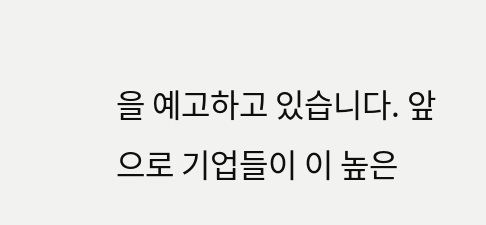을 예고하고 있습니다. 앞으로 기업들이 이 높은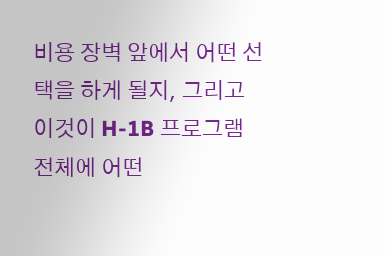비용 장벽 앞에서 어떤 선택을 하게 될지, 그리고 이것이 H-1B 프로그램 전체에 어떤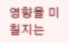영향을 미칠지는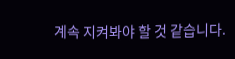계속 지켜봐야 할 것 같습니다.